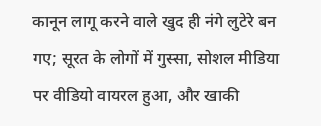कानून लागू करने वाले खुद ही नंगे लुटेरे बन गए; सूरत के लोगों में गुस्सा, सोशल मीडिया पर वीडियो वायरल हुआ, और खाकी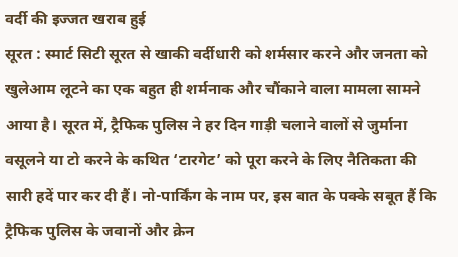वर्दी की इज्जत खराब हुई
सूरत : स्मार्ट सिटी सूरत से खाकी वर्दीधारी को शर्मसार करने और जनता को खुलेआम लूटने का एक बहुत ही शर्मनाक और चौंकाने वाला मामला सामने आया है। सूरत में, ट्रैफिक पुलिस ने हर दिन गाड़ी चलाने वालों से जुर्माना वसूलने या टो करने के कथित ‘टारगेट’ को पूरा करने के लिए नैतिकता की सारी हदें पार कर दी हैं। नो-पार्किंग के नाम पर, इस बात के पक्के सबूत हैं कि ट्रैफिक पुलिस के जवानों और क्रेन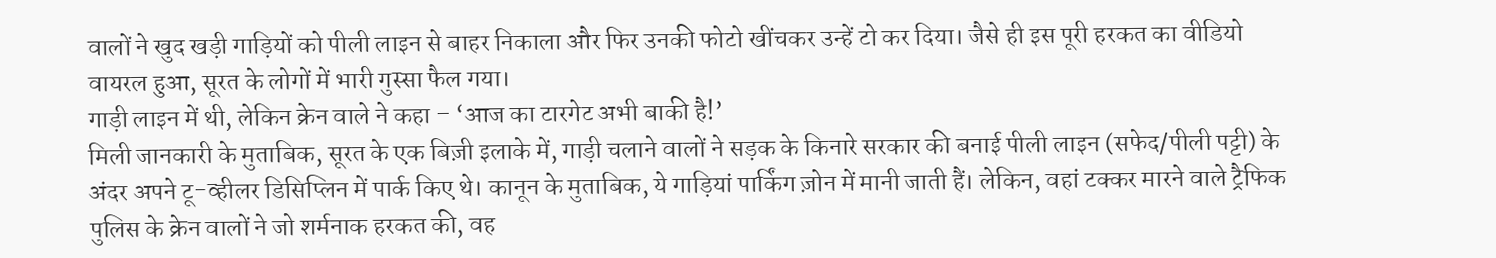वालों ने खुद खड़ी गाड़ियों को पीली लाइन से बाहर निकाला और फिर उनकी फोटो खींचकर उन्हें टो कर दिया। जैसे ही इस पूरी हरकत का वीडियो वायरल हुआ, सूरत के लोगों में भारी गुस्सा फैल गया।
गाड़ी लाइन में थी, लेकिन क्रेन वाले ने कहा – ‘आज का टारगेट अभी बाकी है!’
मिली जानकारी के मुताबिक, सूरत के एक बिज़ी इलाके में, गाड़ी चलाने वालों ने सड़क के किनारे सरकार की बनाई पीली लाइन (सफेद/पीली पट्टी) के अंदर अपने टू-व्हीलर डिसिप्लिन में पार्क किए थे। कानून के मुताबिक, ये गाड़ियां पार्किंग ज़ोन में मानी जाती हैं। लेकिन, वहां टक्कर मारने वाले ट्रैफिक पुलिस के क्रेन वालों ने जो शर्मनाक हरकत की, वह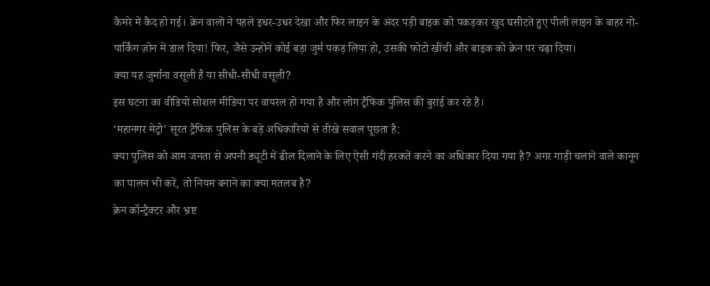कैमरे में कैद हो गई। क्रेन वालों ने पहले इधर-उधर देखा और फिर लाइन के अंदर पड़ी बाइक को पकड़कर खुद घसीटते हुए पीली लाइन के बाहर नो-पार्किंग ज़ोन में डाल दिया! फिर, जैसे उन्होंने कोई बड़ा जुर्म पकड़ लिया हो, उसकी फोटो खींची और बाइक को क्रेन पर चढ़ा दिया।
क्या यह जुर्माना वसूली है या सीधी-सीधी वसूली?
इस घटना का वीडियो सोशल मीडिया पर वायरल हो गया है और लोग ट्रैफिक पुलिस की बुराई कर रहे हैं।
‘महानगर मेट्रो’ सूरत ट्रैफिक पुलिस के बड़े अधिकारियों से तीखे सवाल पूछता है:
क्या पुलिस को आम जनता से अपनी ड्यूटी में ढील दिलाने के लिए ऐसी गंदी हरकतें करने का अधिकार दिया गया है? अगर गाड़ी चलाने वाले कानून का पालन भी करें, तो नियम बनाने का क्या मतलब है?
क्रेन कॉन्ट्रैक्टर और भ्रष्ट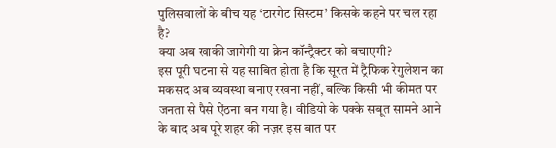पुलिसवालों के बीच यह ‘टारगेट सिस्टम’ किसके कहने पर चल रहा है?
क्या अब खाकी जागेगी या क्रेन कॉन्ट्रैक्टर को बचाएगी?
इस पूरी घटना से यह साबित होता है कि सूरत में ट्रैफिक रेगुलेशन का मकसद अब व्यवस्था बनाए रखना नहीं, बल्कि किसी भी कीमत पर जनता से पैसे ऐंठना बन गया है। वीडियो के पक्के सबूत सामने आने के बाद अब पूरे शहर की नज़र इस बात पर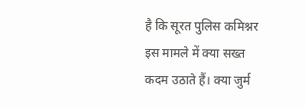है कि सूरत पुलिस कमिश्नर इस मामले में क्या सख्त कदम उठाते हैं। क्या जुर्म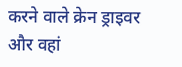करने वाले क्रेन ड्राइवर और वहां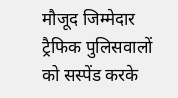मौजूद जिम्मेदार ट्रैफिक पुलिसवालों को सस्पेंड करके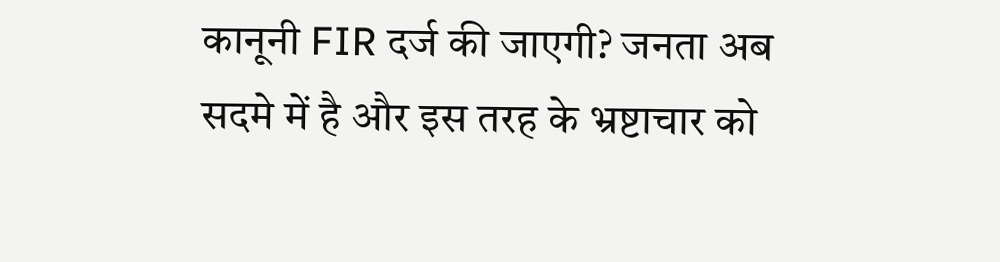कानूनी FIR दर्ज की जाएगी? जनता अब सदमे में है और इस तरह के भ्रष्टाचार को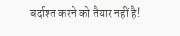बर्दाश्त करने को तैयार नहीं है!